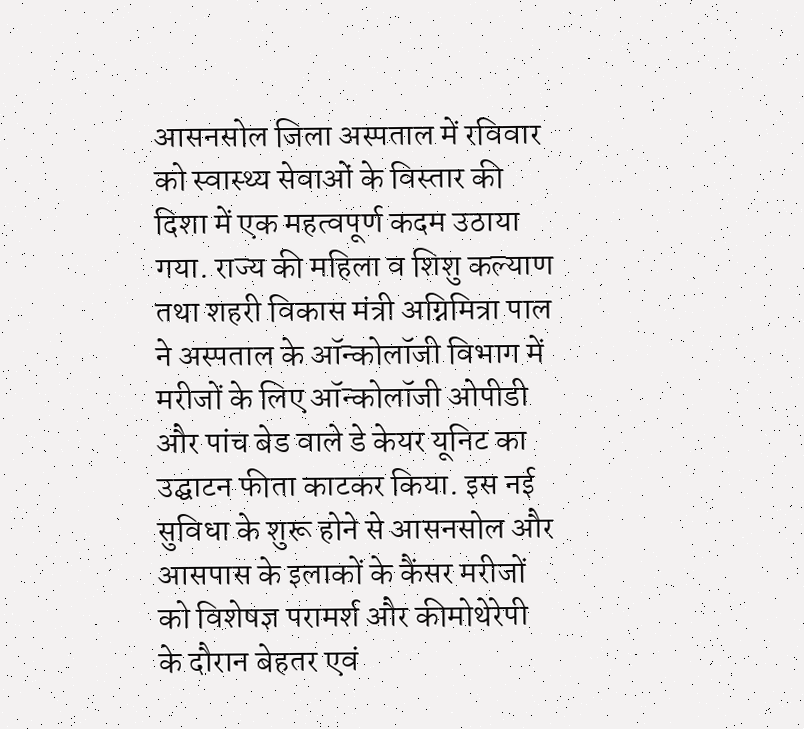आसनसोल जिला अस्पताल में रविवार को स्वास्थ्य सेवाओं के विस्तार की दिशा में एक महत्वपूर्ण कदम उठाया गया. राज्य की महिला व शिशु कल्याण तथा शहरी विकास मंत्री अग्निमित्रा पाल ने अस्पताल के ऑन्कोलॉजी विभाग में मरीजों के लिए ऑन्कोलॉजी ओपीडी और पांच बेड वाले डे केयर यूनिट का उद्घाटन फीता काटकर किया. इस नई सुविधा के शुरू होने से आसनसोल और आसपास के इलाकों के कैंसर मरीजों को विशेषज्ञ परामर्श और कीमोथेरेपी के दौरान बेहतर एवं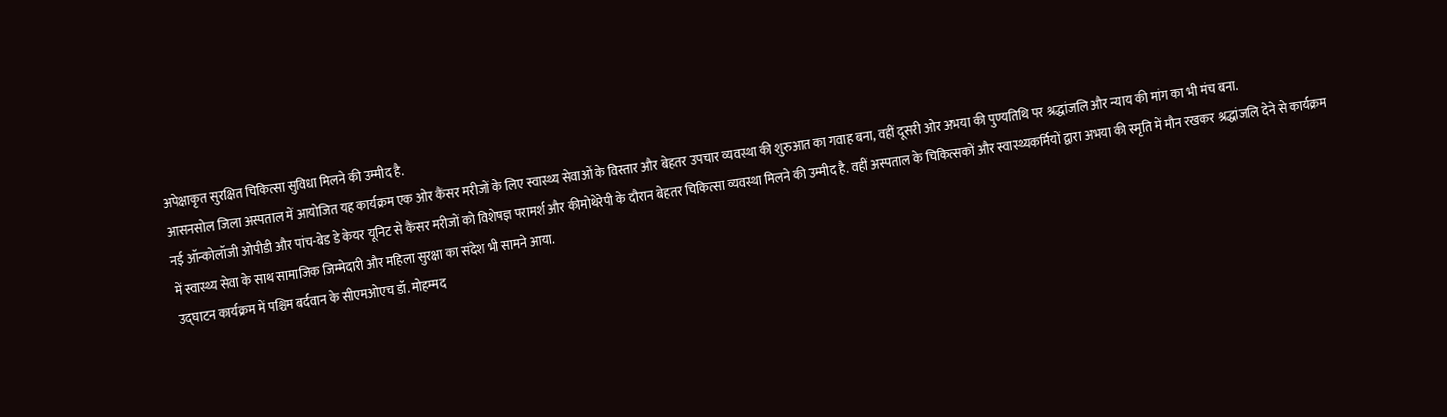अपेक्षाकृत सुरक्षित चिकित्सा सुविधा मिलने की उम्मीद है.
आसनसोल जिला अस्पताल में आयोजित यह कार्यक्रम एक ओर कैंसर मरीजों के लिए स्वास्थ्य सेवाओं के विस्तार और बेहतर उपचार व्यवस्था की शुरुआत का गवाह बना, वहीं दूसरी ओर अभया की पुण्यतिथि पर श्रद्धांजलि और न्याय की मांग का भी मंच बना.
नई ऑन्कोलॉजी ओपीडी और पांच-बेड डे केयर यूनिट से कैंसर मरीजों को विशेषज्ञ परामर्श और कीमोथेरेपी के दौरान बेहतर चिकित्सा व्यवस्था मिलने की उम्मीद है. वहीं अस्पताल के चिकित्सकों और स्वास्थ्यकर्मियों द्वारा अभया की स्मृति में मौन रखकर श्रद्धांजलि देने से कार्यक्रम में स्वास्थ्य सेवा के साथ सामाजिक जिम्मेदारी और महिला सुरक्षा का संदेश भी सामने आया.
उद्घाटन कार्यक्रम में पश्चिम बर्दवान के सीएमओएच डॉ. मोहम्मद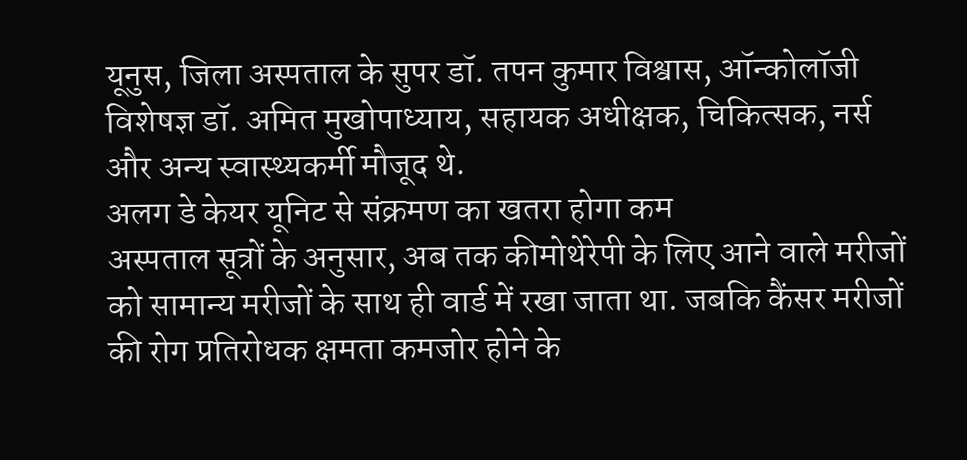यूनुस, जिला अस्पताल के सुपर डॉ. तपन कुमार विश्वास, ऑन्कोलॉजी विशेषज्ञ डॉ. अमित मुखोपाध्याय, सहायक अधीक्षक, चिकित्सक, नर्स और अन्य स्वास्थ्यकर्मी मौजूद थे.
अलग डे केयर यूनिट से संक्रमण का खतरा होगा कम
अस्पताल सूत्रों के अनुसार, अब तक कीमोथेरेपी के लिए आने वाले मरीजों को सामान्य मरीजों के साथ ही वार्ड में रखा जाता था. जबकि कैंसर मरीजों की रोग प्रतिरोधक क्षमता कमजोर होने के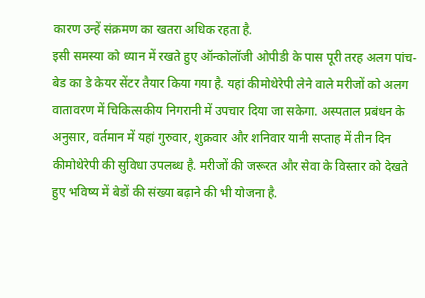कारण उन्हें संक्रमण का खतरा अधिक रहता है.
इसी समस्या को ध्यान में रखते हुए ऑन्कोलॉजी ओपीडी के पास पूरी तरह अलग पांच-बेड का डे केयर सेंटर तैयार किया गया है. यहां कीमोथेरेपी लेने वाले मरीजों को अलग वातावरण में चिकित्सकीय निगरानी में उपचार दिया जा सकेगा. अस्पताल प्रबंधन के अनुसार, वर्तमान में यहां गुरुवार, शुक्रवार और शनिवार यानी सप्ताह में तीन दिन कीमोथेरेपी की सुविधा उपलब्ध है. मरीजों की जरूरत और सेवा के विस्तार को देखते हुए भविष्य में बेडों की संख्या बढ़ाने की भी योजना है.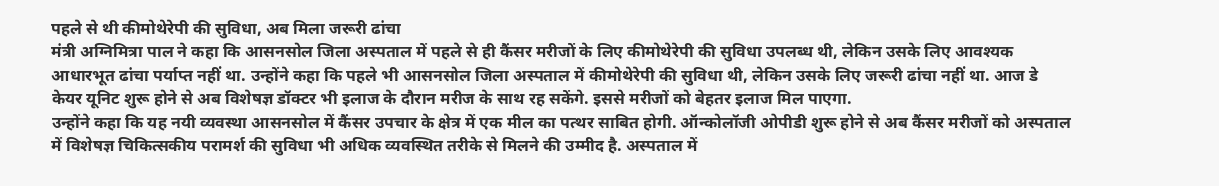पहले से थी कीमोथेरेपी की सुविधा, अब मिला जरूरी ढांचा
मंत्री अग्निमित्रा पाल ने कहा कि आसनसोल जिला अस्पताल में पहले से ही कैंसर मरीजों के लिए कीमोथेरेपी की सुविधा उपलब्ध थी, लेकिन उसके लिए आवश्यक आधारभूत ढांचा पर्याप्त नहीं था. उन्होंने कहा कि पहले भी आसनसोल जिला अस्पताल में कीमोथेरेपी की सुविधा थी, लेकिन उसके लिए जरूरी ढांचा नहीं था. आज डे केयर यूनिट शुरू होने से अब विशेषज्ञ डॉक्टर भी इलाज के दौरान मरीज के साथ रह सकेंगे. इससे मरीजों को बेहतर इलाज मिल पाएगा.
उन्होंने कहा कि यह नयी व्यवस्था आसनसोल में कैंसर उपचार के क्षेत्र में एक मील का पत्थर साबित होगी. ऑन्कोलॉजी ओपीडी शुरू होने से अब कैंसर मरीजों को अस्पताल में विशेषज्ञ चिकित्सकीय परामर्श की सुविधा भी अधिक व्यवस्थित तरीके से मिलने की उम्मीद है. अस्पताल में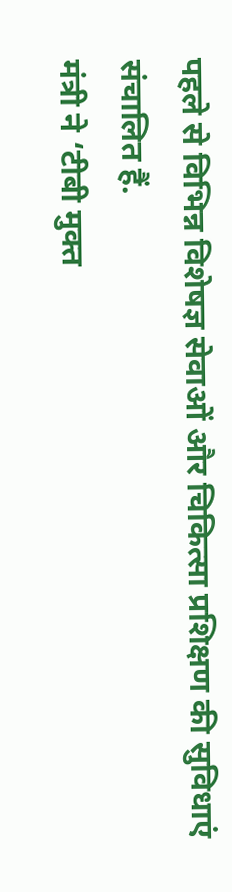पहले से विभिन्न विशेषज्ञ सेवाओं और चिकित्सा प्रशिक्षण की सुविधाएं संचालित हैं.
मंत्री ने ‘टीबी मुक्त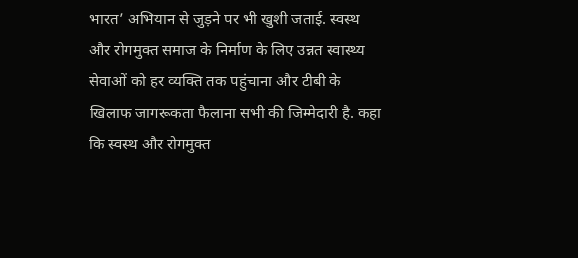भारत’ अभियान से जुड़ने पर भी खुशी जताई. स्वस्थ और रोगमुक्त समाज के निर्माण के लिए उन्नत स्वास्थ्य सेवाओं को हर व्यक्ति तक पहुंचाना और टीबी के खिलाफ जागरूकता फैलाना सभी की जिम्मेदारी है. कहा कि स्वस्थ और रोगमुक्त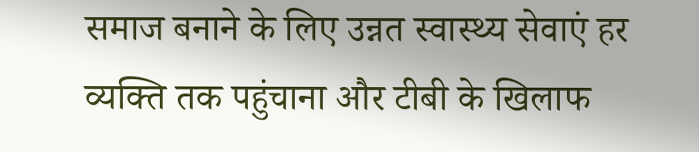समाज बनाने के लिए उन्नत स्वास्थ्य सेवाएं हर व्यक्ति तक पहुंचाना और टीबी के खिलाफ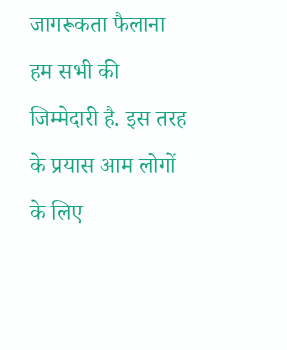जागरूकता फैलाना हम सभी की जिम्मेदारी है. इस तरह के प्रयास आम लोगों के लिए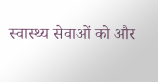स्वास्थ्य सेवाओं को और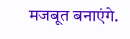मजबूत बनाएंगे.